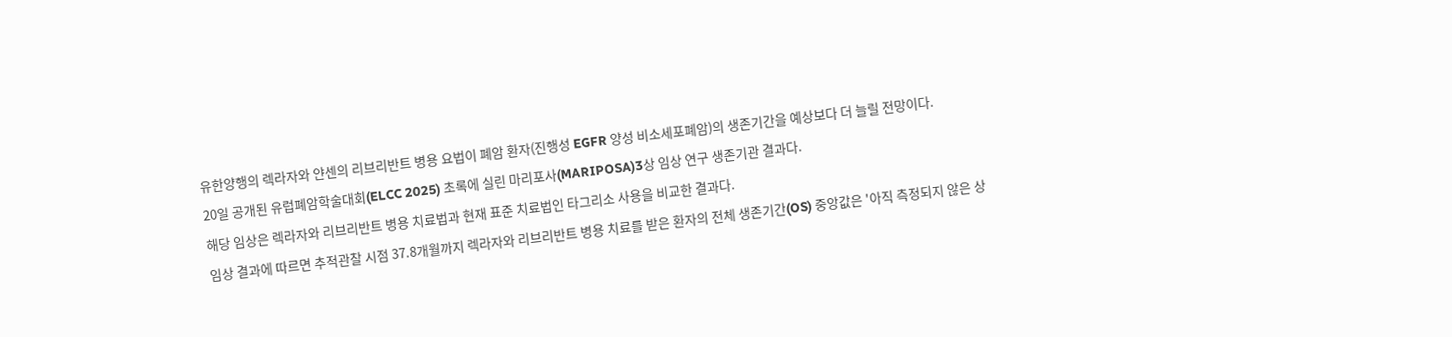유한양행의 렉라자와 얀센의 리브리반트 병용 요법이 폐암 환자(진행성 EGFR 양성 비소세포폐암)의 생존기간을 예상보다 더 늘릴 전망이다.
20일 공개된 유럽폐암학술대회(ELCC 2025) 초록에 실린 마리포사(MARIPOSA)3상 임상 연구 생존기관 결과다.
해당 임상은 렉라자와 리브리반트 병용 치료법과 현재 표준 치료법인 타그리소 사용을 비교한 결과다.
임상 결과에 따르면 추적관찰 시점 37.8개월까지 렉라자와 리브리반트 병용 치료를 받은 환자의 전체 생존기간(OS) 중앙값은 '아직 측정되지 않은 상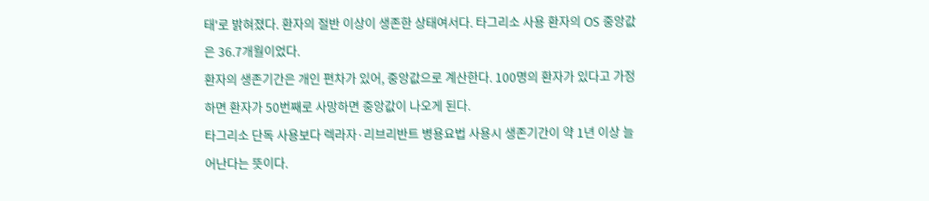태'로 밝혀졌다. 환자의 절반 이상이 생존한 상태여서다. 타그리소 사용 환자의 OS 중앙값은 36.7개월이었다.
환자의 생존기간은 개인 편차가 있어, 중앙값으로 계산한다. 100명의 환자가 있다고 가정하면 환자가 50번째로 사망하면 중앙값이 나오게 된다.
타그리소 단독 사용보다 렉라자·리브리반트 병용요법 사용시 생존기간이 약 1년 이상 늘어난다는 뜻이다.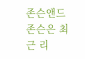존슨앤드존슨은 최근 리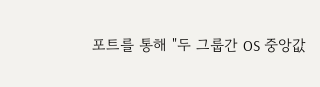포트를 통해 "두 그룹간 OS 중앙값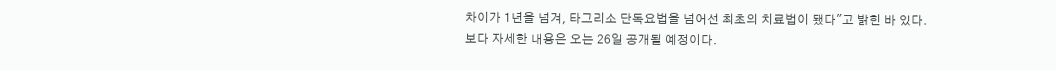차이가 1년을 넘겨, 타그리소 단독요법을 넘어선 최초의 치료법이 됐다"고 밝힌 바 있다.
보다 자세한 내용은 오는 26일 공개될 예정이다.